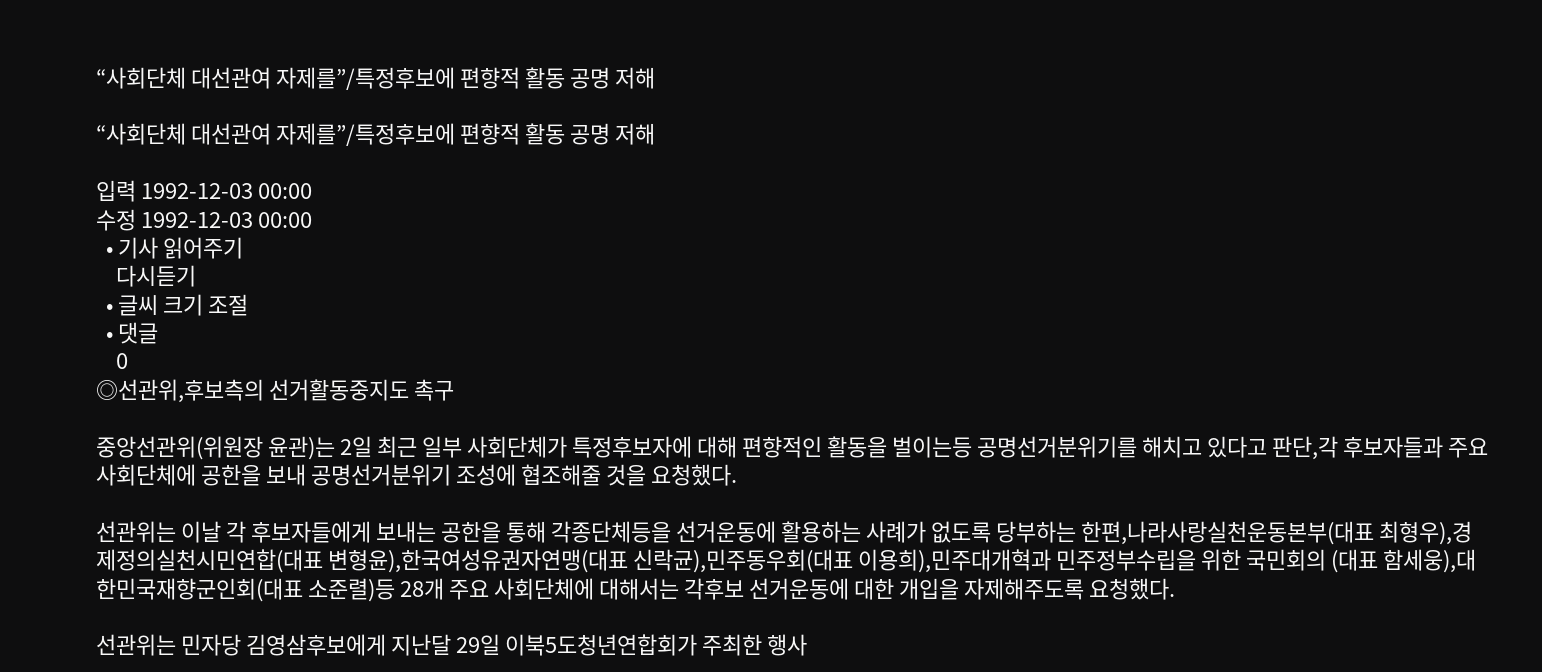“사회단체 대선관여 자제를”/특정후보에 편향적 활동 공명 저해

“사회단체 대선관여 자제를”/특정후보에 편향적 활동 공명 저해

입력 1992-12-03 00:00
수정 1992-12-03 00:00
  • 기사 읽어주기
    다시듣기
  • 글씨 크기 조절
  • 댓글
    0
◎선관위,후보측의 선거활동중지도 촉구

중앙선관위(위원장 윤관)는 2일 최근 일부 사회단체가 특정후보자에 대해 편향적인 활동을 벌이는등 공명선거분위기를 해치고 있다고 판단,각 후보자들과 주요 사회단체에 공한을 보내 공명선거분위기 조성에 협조해줄 것을 요청했다.

선관위는 이날 각 후보자들에게 보내는 공한을 통해 각종단체등을 선거운동에 활용하는 사례가 없도록 당부하는 한편,나라사랑실천운동본부(대표 최형우),경제정의실천시민연합(대표 변형윤),한국여성유권자연맹(대표 신락균),민주동우회(대표 이용희),민주대개혁과 민주정부수립을 위한 국민회의 (대표 함세웅),대한민국재향군인회(대표 소준렬)등 28개 주요 사회단체에 대해서는 각후보 선거운동에 대한 개입을 자제해주도록 요청했다.

선관위는 민자당 김영삼후보에게 지난달 29일 이북5도청년연합회가 주최한 행사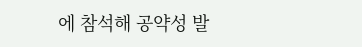에 참석해 공약성 발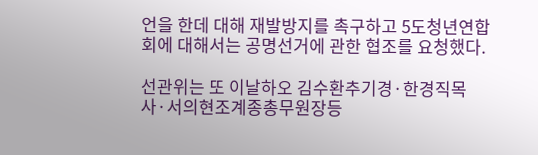언을 한데 대해 재발방지를 촉구하고 5도청년연합회에 대해서는 공명선거에 관한 협조를 요청했다.

선관위는 또 이날하오 김수환추기경·한경직목사·서의현조계종총무원장등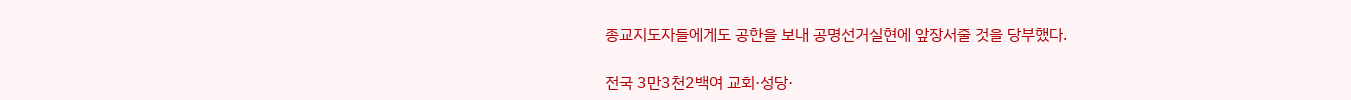종교지도자들에게도 공한을 보내 공명선거실현에 앞장서줄 것을 당부했다.

전국 3만3천2백여 교회·성당·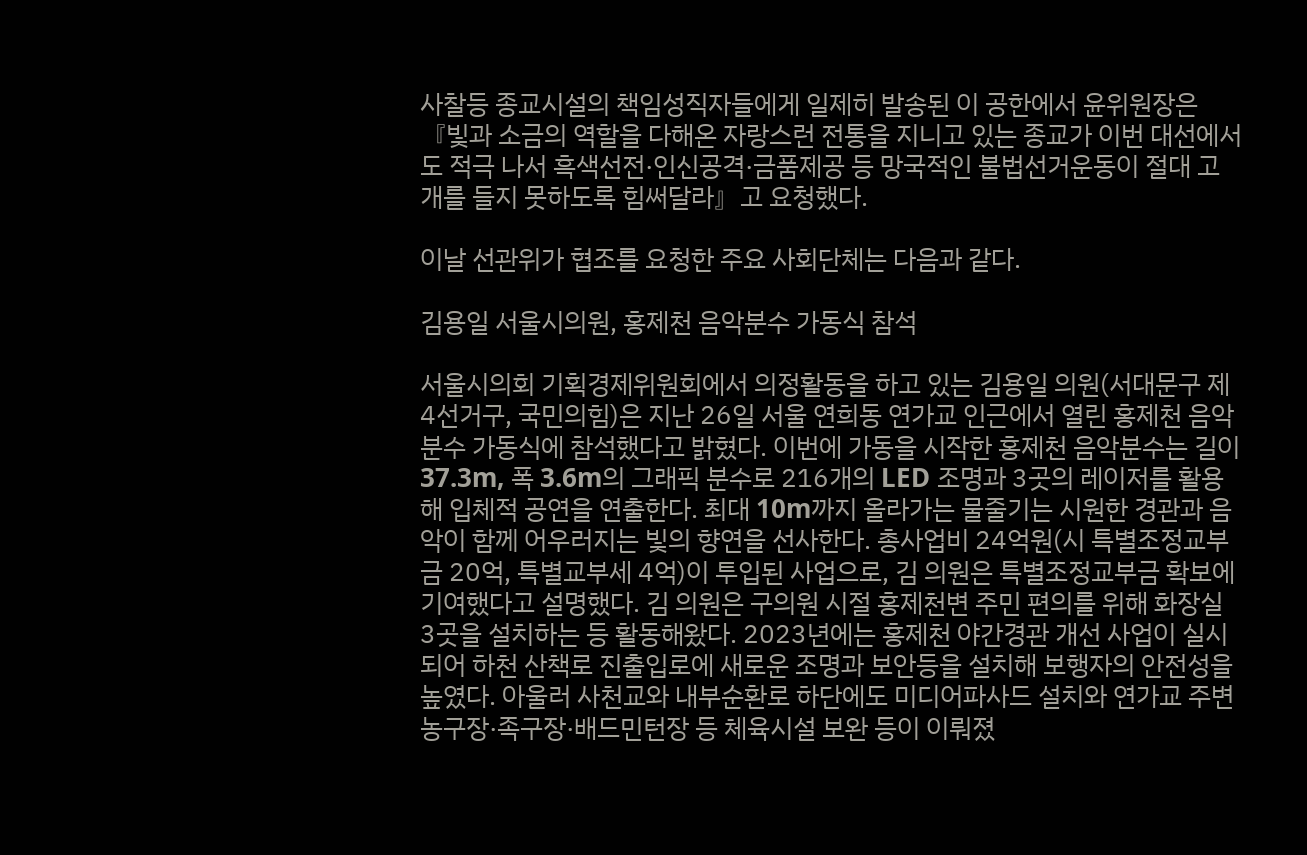사찰등 종교시설의 책임성직자들에게 일제히 발송된 이 공한에서 윤위원장은 『빛과 소금의 역할을 다해온 자랑스런 전통을 지니고 있는 종교가 이번 대선에서도 적극 나서 흑색선전·인신공격·금품제공 등 망국적인 불법선거운동이 절대 고개를 들지 못하도록 힘써달라』고 요청했다.

이날 선관위가 협조를 요청한 주요 사회단체는 다음과 같다.

김용일 서울시의원, 홍제천 음악분수 가동식 참석

서울시의회 기획경제위원회에서 의정활동을 하고 있는 김용일 의원(서대문구 제4선거구, 국민의힘)은 지난 26일 서울 연희동 연가교 인근에서 열린 홍제천 음악분수 가동식에 참석했다고 밝혔다. 이번에 가동을 시작한 홍제천 음악분수는 길이 37.3m, 폭 3.6m의 그래픽 분수로 216개의 LED 조명과 3곳의 레이저를 활용해 입체적 공연을 연출한다. 최대 10m까지 올라가는 물줄기는 시원한 경관과 음악이 함께 어우러지는 빛의 향연을 선사한다. 총사업비 24억원(시 특별조정교부금 20억, 특별교부세 4억)이 투입된 사업으로, 김 의원은 특별조정교부금 확보에 기여했다고 설명했다. 김 의원은 구의원 시절 홍제천변 주민 편의를 위해 화장실 3곳을 설치하는 등 활동해왔다. 2023년에는 홍제천 야간경관 개선 사업이 실시되어 하천 산책로 진출입로에 새로운 조명과 보안등을 설치해 보행자의 안전성을 높였다. 아울러 사천교와 내부순환로 하단에도 미디어파사드 설치와 연가교 주변 농구장·족구장·배드민턴장 등 체육시설 보완 등이 이뤄졌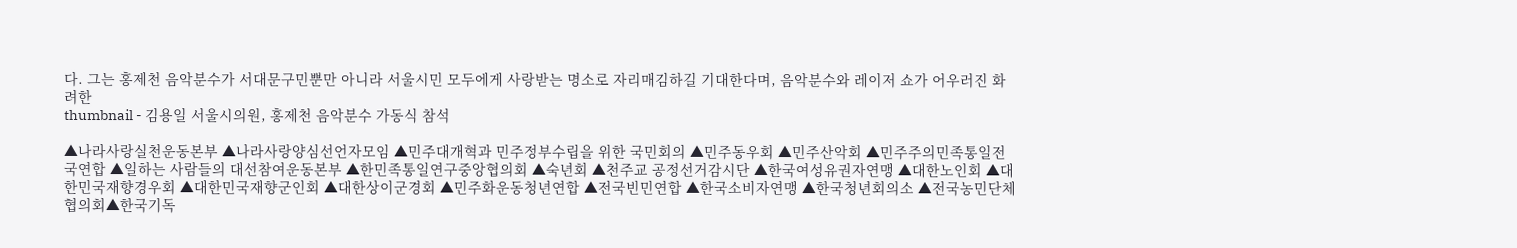다. 그는 홍제천 음악분수가 서대문구민뿐만 아니라 서울시민 모두에게 사랑받는 명소로 자리매김하길 기대한다며, 음악분수와 레이저 쇼가 어우러진 화려한
thumbnail - 김용일 서울시의원, 홍제천 음악분수 가동식 참석

▲나라사랑실천운동본부 ▲나라사랑양심선언자모임 ▲민주대개혁과 민주정부수립을 위한 국민회의 ▲민주동우회 ▲민주산악회 ▲민주주의민족통일전국연합 ▲일하는 사람들의 대선참여운동본부 ▲한민족통일연구중앙협의회 ▲숙년회 ▲천주교 공정선거감시단 ▲한국여성유권자연맹 ▲대한노인회 ▲대한민국재향경우회 ▲대한민국재향군인회 ▲대한상이군경회 ▲민주화운동청년연합 ▲전국빈민연합 ▲한국소비자연맹 ▲한국청년회의소 ▲전국농민단체협의회▲한국기독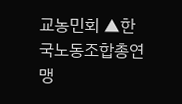교농민회 ▲한국노동조합총연맹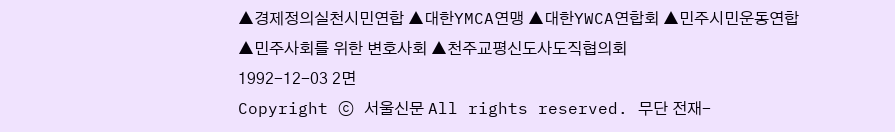▲경제정의실천시민연합 ▲대한YMCA연맹 ▲대한YWCA연합회 ▲민주시민운동연합 ▲민주사회를 위한 변호사회 ▲천주교평신도사도직협의회
1992-12-03 2면
Copyright ⓒ 서울신문 All rights reserved. 무단 전재-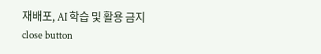재배포, AI 학습 및 활용 금지
close button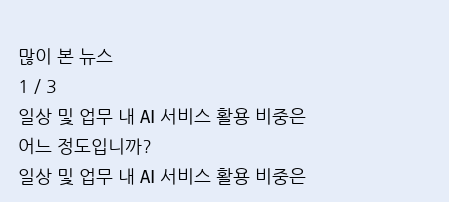많이 본 뉴스
1 / 3
일상 및 업무 내 AI 서비스 활용 비중은 어느 정도입니까?
일상 및 업무 내 AI 서비스 활용 비중은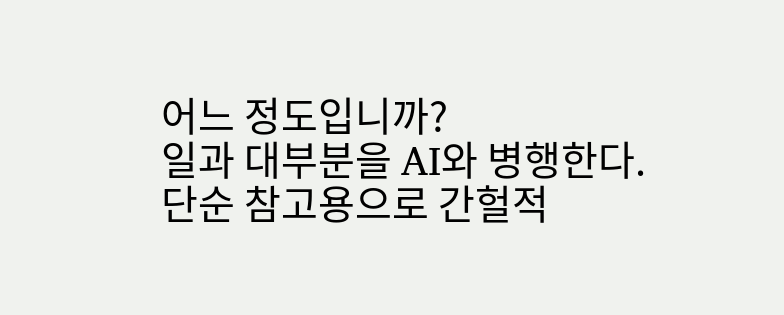어느 정도입니까?
일과 대부분을 AI와 병행한다.
단순 참고용으로 간헐적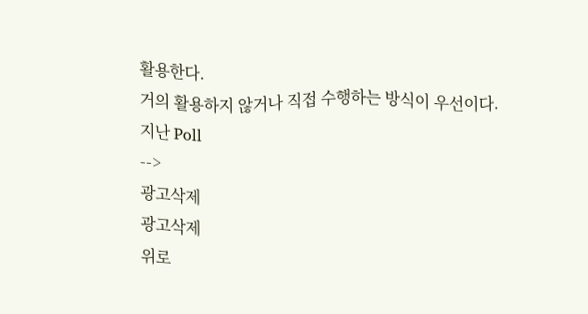활용한다.
거의 활용하지 않거나 직접 수행하는 방식이 우선이다.
지난 Poll
-->
광고삭제
광고삭제
위로